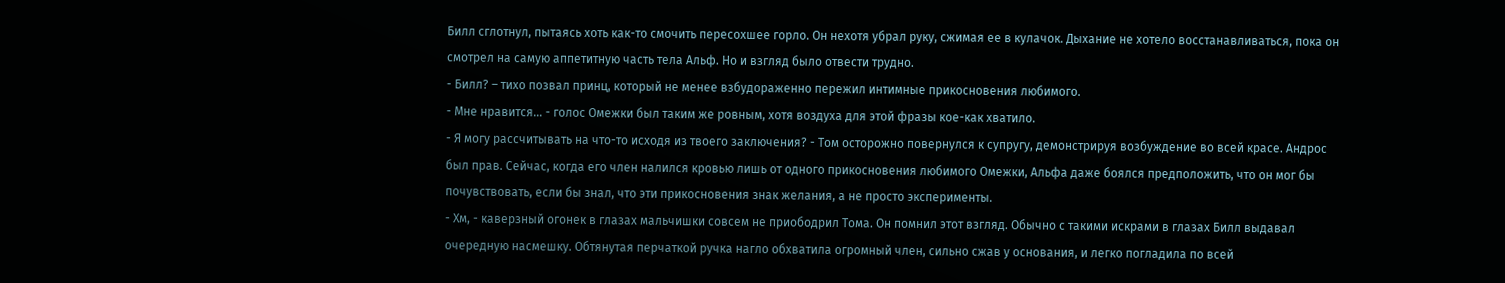Билл сглотнул, пытаясь хоть как-то смочить пересохшее горло. Он нехотя убрал руку, сжимая ее в кулачок. Дыхание не хотело восстанавливаться, пока он смотрел на самую аппетитную часть тела Альф. Но и взгляд было отвести трудно.
- Билл? – тихо позвал принц, который не менее взбудораженно пережил интимные прикосновения любимого.
- Мне нравится… - голос Омежки был таким же ровным, хотя воздуха для этой фразы кое-как хватило.
- Я могу рассчитывать на что-то исходя из твоего заключения? - Том осторожно повернулся к супругу, демонстрируя возбуждение во всей красе. Андрос был прав. Сейчас, когда его член налился кровью лишь от одного прикосновения любимого Омежки, Альфа даже боялся предположить, что он мог бы почувствовать, если бы знал, что эти прикосновения знак желания, а не просто эксперименты.
- Хм, - каверзный огонек в глазах мальчишки совсем не приободрил Тома. Он помнил этот взгляд. Обычно с такими искрами в глазах Билл выдавал очередную насмешку. Обтянутая перчаткой ручка нагло обхватила огромный член, сильно сжав у основания, и легко погладила по всей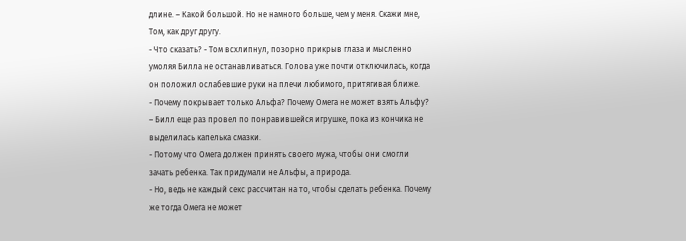длине. – Какой большой. Но не намного больше, чем у меня. Скажи мне, Том, как друг другу.
- Что сказать? - Том всхлипнул, позорно прикрыв глаза и мысленно умоляя Билла не останавливаться. Голова уже почти отключилась, когда он положил ослабевшие руки на плечи любимого, притягивая ближе.
- Почему покрывает только Альфа? Почему Омега не может взять Альфу? – Билл еще раз провел по понравившейся игрушке, пока из кончика не выделилась капелька смазки.
- Потому что Омега должен принять своего мужа, чтобы они смогли зачать ребенка. Так придумали не Альфы, а природа.
- Но, ведь не каждый секс рассчитан на то, чтобы сделать ребенка. Почему же тогда Омега не может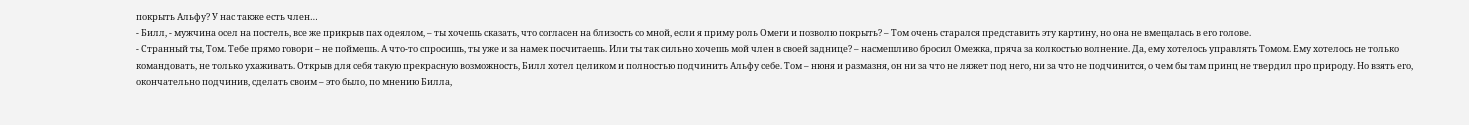покрыть Альфу? У нас также есть член…
- Билл, - мужчина осел на постель, все же прикрыв пах одеялом, – ты хочешь сказать, что согласен на близость со мной, если я приму роль Омеги и позволю покрыть? – Том очень старался представить эту картину, но она не вмещалась в его голове.
- Странный ты, Том. Тебе прямо говори – не поймешь. А что-то спросишь, ты уже и за намек посчитаешь. Или ты так сильно хочешь мой член в своей заднице? – насмешливо бросил Омежка, пряча за колкостью волнение. Да, ему хотелось управлять Томом. Ему хотелось не только командовать, не только ухаживать. Открыв для себя такую прекрасную возможность, Билл хотел целиком и полностью подчинить Альфу себе. Том – нюня и размазня, он ни за что не ляжет под него, ни за что не подчинится, о чем бы там принц не твердил про природу. Но взять его, окончательно подчинив, сделать своим – это было, по мнению Билла,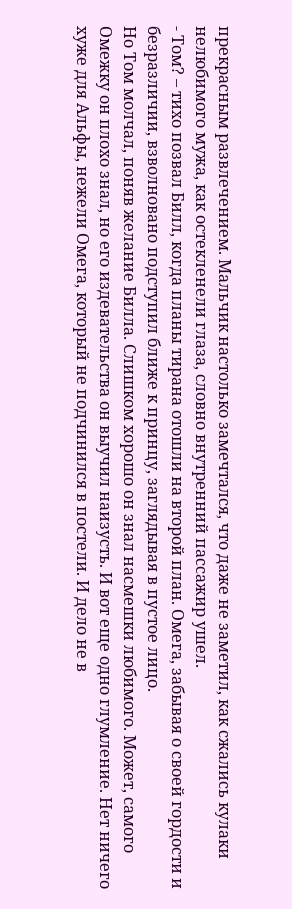прекрасным развлечением. Мальчик настолько замечтался, что даже не заметил, как сжались кулаки нелюбимого мужа, как остекленели глаза, словно внутренний пассажир ушел.
- Том? – тихо позвал Билл, когда планы тирана отошли на второй план. Омега, забывая о своей гордости и безразличии, взволновано подступил ближе к принцу, заглядывая в пустое лицо.
Но Том молчал, поняв желание Билла. Слишком хорошо он знал насмешки любимого. Может, самого Омежку он плохо знал, но его издевательства он выучил наизусть. И вот еще одно глумление. Нет ничего хуже для Альфы, нежели Омега, который не подчинился в постели. И дело не в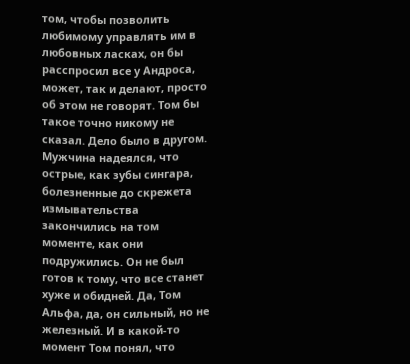том, чтобы позволить любимому управлять им в любовных ласках, он бы расспросил все у Андроса, может, так и делают, просто об этом не говорят. Том бы такое точно никому не сказал. Дело было в другом. Мужчина надеялся, что острые, как зубы сингара, болезненные до скрежета измывательства закончились на том моменте, как они подружились. Он не был готов к тому, что все станет хуже и обидней. Да, Том Альфа, да, он сильный, но не железный. И в какой-то момент Том понял, что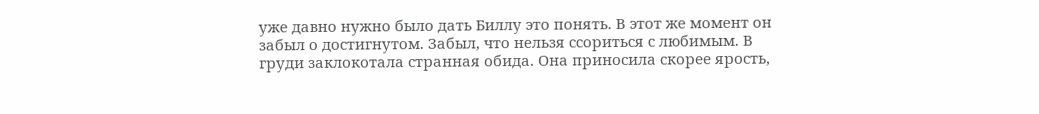уже давно нужно было дать Биллу это понять. В этот же момент он забыл о достигнутом. Забыл, что нельзя ссориться с любимым. В груди заклокотала странная обида. Она приносила скорее ярость,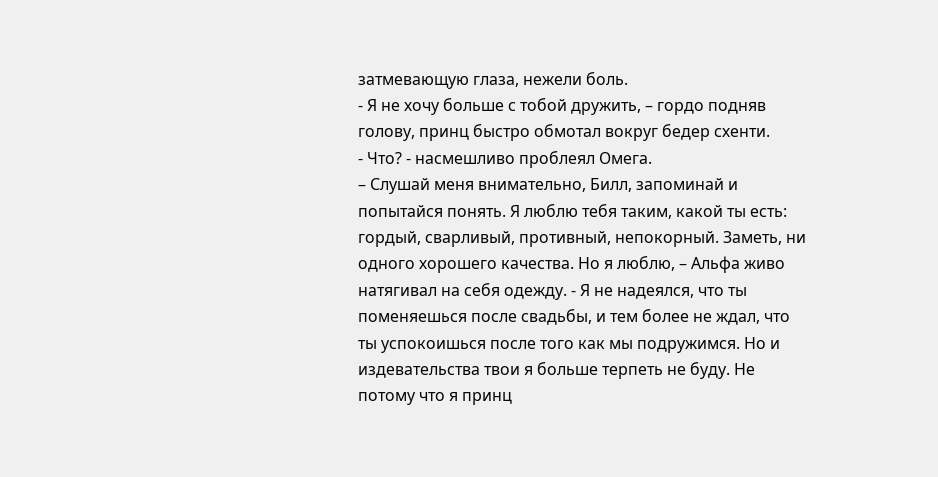затмевающую глаза, нежели боль.
- Я не хочу больше с тобой дружить, – гордо подняв голову, принц быстро обмотал вокруг бедер схенти.
- Что? - насмешливо проблеял Омега.
– Слушай меня внимательно, Билл, запоминай и попытайся понять. Я люблю тебя таким, какой ты есть: гордый, сварливый, противный, непокорный. Заметь, ни одного хорошего качества. Но я люблю, – Альфа живо натягивал на себя одежду. - Я не надеялся, что ты поменяешься после свадьбы, и тем более не ждал, что ты успокоишься после того как мы подружимся. Но и издевательства твои я больше терпеть не буду. Не потому что я принц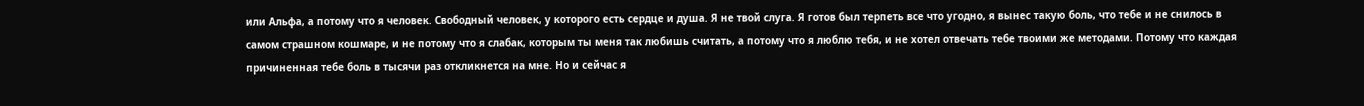или Альфа, а потому что я человек. Свободный человек, у которого есть сердце и душа. Я не твой слуга. Я готов был терпеть все что угодно, я вынес такую боль, что тебе и не снилось в самом страшном кошмаре, и не потому что я слабак, которым ты меня так любишь считать, а потому что я люблю тебя, и не хотел отвечать тебе твоими же методами. Потому что каждая причиненная тебе боль в тысячи раз откликнется на мне. Но и сейчас я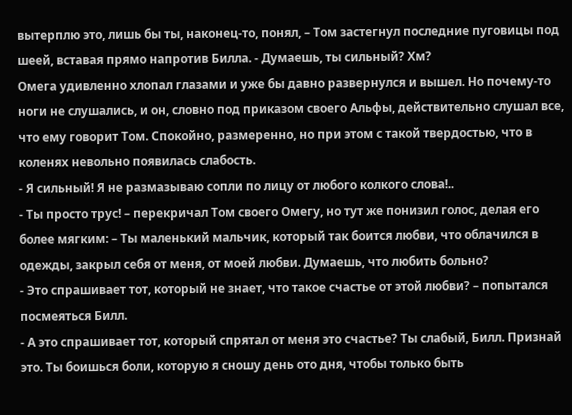вытерплю это, лишь бы ты, наконец-то, понял, – Том застегнул последние пуговицы под шеей, вставая прямо напротив Билла. - Думаешь, ты сильный? Хм?
Омега удивленно хлопал глазами и уже бы давно развернулся и вышел. Но почему-то ноги не слушались, и он, словно под приказом своего Альфы, действительно слушал все, что ему говорит Том. Спокойно, размеренно, но при этом с такой твердостью, что в коленях невольно появилась слабость.
- Я сильный! Я не размазываю сопли по лицу от любого колкого слова!..
- Ты просто трус! – перекричал Том своего Омегу, но тут же понизил голос, делая его более мягким: – Ты маленький мальчик, который так боится любви, что облачился в одежды, закрыл себя от меня, от моей любви. Думаешь, что любить больно?
- Это спрашивает тот, который не знает, что такое счастье от этой любви? – попытался посмеяться Билл.
- А это спрашивает тот, который спрятал от меня это счастье? Ты слабый, Билл. Признай это. Ты боишься боли, которую я сношу день ото дня, чтобы только быть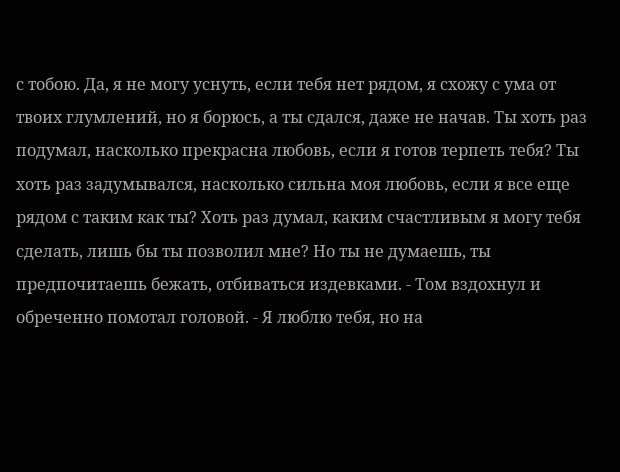с тобою. Да, я не могу уснуть, если тебя нет рядом, я схожу с ума от твоих глумлений, но я борюсь, а ты сдался, даже не начав. Ты хоть раз подумал, насколько прекрасна любовь, если я готов терпеть тебя? Ты хоть раз задумывался, насколько сильна моя любовь, если я все еще рядом с таким как ты? Хоть раз думал, каким счастливым я могу тебя сделать, лишь бы ты позволил мне? Но ты не думаешь, ты предпочитаешь бежать, отбиваться издевками. - Том вздохнул и обреченно помотал головой. - Я люблю тебя, но на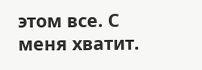этом все. С меня хватит.